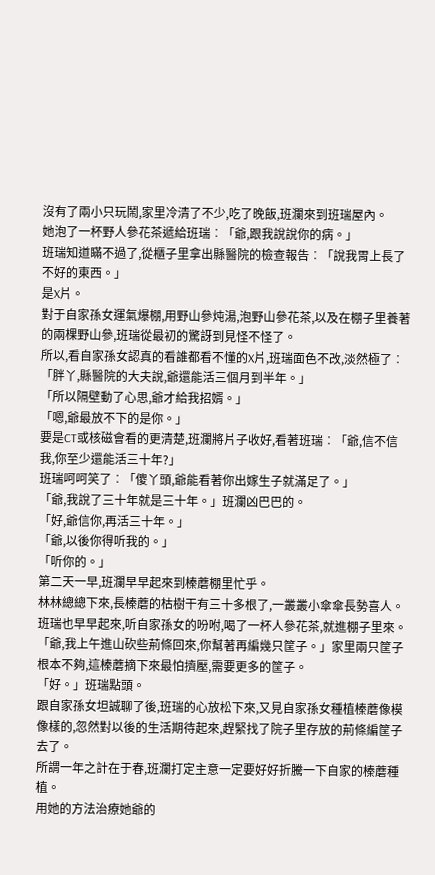沒有了兩小只玩鬧,家里冷清了不少,吃了晚飯,班瀾來到班瑞屋內。
她泡了一杯野人參花茶遞給班瑞︰「爺,跟我說說你的病。」
班瑞知道瞞不過了,從櫃子里拿出縣醫院的檢查報告︰「說我胃上長了不好的東西。」
是X片。
對于自家孫女運氣爆棚,用野山參炖湯,泡野山參花茶,以及在棚子里養著的兩棵野山參,班瑞從最初的驚訝到見怪不怪了。
所以,看自家孫女認真的看誰都看不懂的X片,班瑞面色不改,淡然極了︰「胖丫,縣醫院的大夫說,爺還能活三個月到半年。」
「所以隔壁動了心思,爺才給我招婿。」
「嗯,爺最放不下的是你。」
要是CT或核磁會看的更清楚,班瀾將片子收好,看著班瑞︰「爺,信不信我,你至少還能活三十年?」
班瑞呵呵笑了︰「傻丫頭,爺能看著你出嫁生子就滿足了。」
「爺,我說了三十年就是三十年。」班瀾凶巴巴的。
「好,爺信你,再活三十年。」
「爺,以後你得听我的。」
「听你的。」
第二天一早,班瀾早早起來到榛蘑棚里忙乎。
林林總總下來,長榛蘑的枯樹干有三十多根了,一叢叢小傘傘長勢喜人。
班瑞也早早起來,听自家孫女的吩咐,喝了一杯人參花茶,就進棚子里來。
「爺,我上午進山砍些荊條回來,你幫著再編幾只筐子。」家里兩只筐子根本不夠,這榛蘑摘下來最怕擠壓,需要更多的筐子。
「好。」班瑞點頭。
跟自家孫女坦誠聊了後,班瑞的心放松下來,又見自家孫女種植榛蘑像模像樣的,忽然對以後的生活期待起來,趕緊找了院子里存放的荊條編筐子去了。
所謂一年之計在于春,班瀾打定主意一定要好好折騰一下自家的榛蘑種植。
用她的方法治療她爺的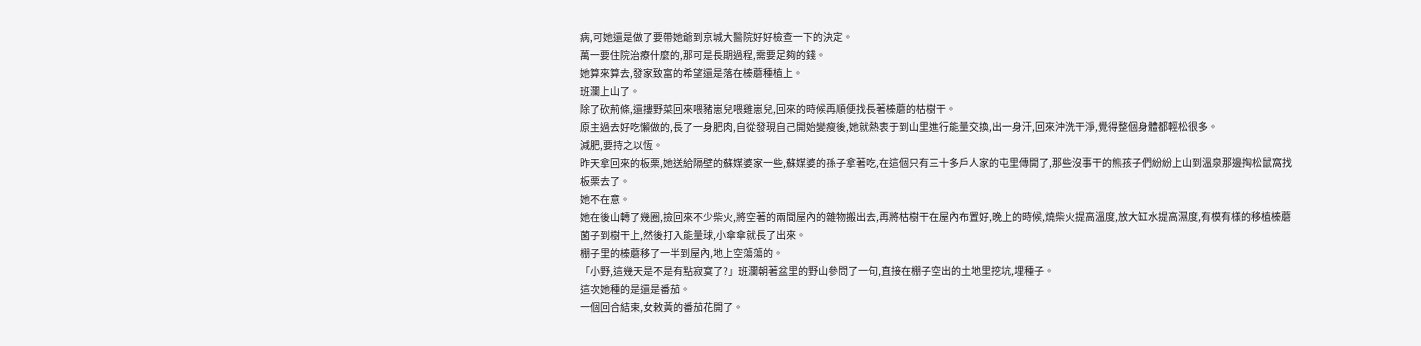病,可她還是做了要帶她爺到京城大醫院好好檢查一下的決定。
萬一要住院治療什麼的,那可是長期過程,需要足夠的錢。
她算來算去,發家致富的希望還是落在榛蘑種植上。
班瀾上山了。
除了砍荊條,還摟野菜回來喂豬崽兒喂雞崽兒,回來的時候再順便找長著榛蘑的枯樹干。
原主過去好吃懶做的,長了一身肥肉,自從發現自己開始變瘦後,她就熱衷于到山里進行能量交換,出一身汗,回來沖洗干淨,覺得整個身體都輕松很多。
減肥,要持之以恆。
昨天拿回來的板栗,她送給隔壁的蘇媒婆家一些,蘇媒婆的孫子拿著吃,在這個只有三十多戶人家的屯里傳開了,那些沒事干的熊孩子們紛紛上山到溫泉那邊掏松鼠窩找板栗去了。
她不在意。
她在後山轉了幾圈,撿回來不少柴火,將空著的兩間屋內的雜物搬出去,再將枯樹干在屋內布置好,晚上的時候,燒柴火提高溫度,放大缸水提高濕度,有模有樣的移植榛蘑菌子到樹干上,然後打入能量球,小傘傘就長了出來。
棚子里的榛蘑移了一半到屋內,地上空蕩蕩的。
「小野,這幾天是不是有點寂寞了?」班瀾朝著盆里的野山參問了一句,直接在棚子空出的土地里挖坑,埋種子。
這次她種的是還是番茄。
一個回合結束,女敕黃的番茄花開了。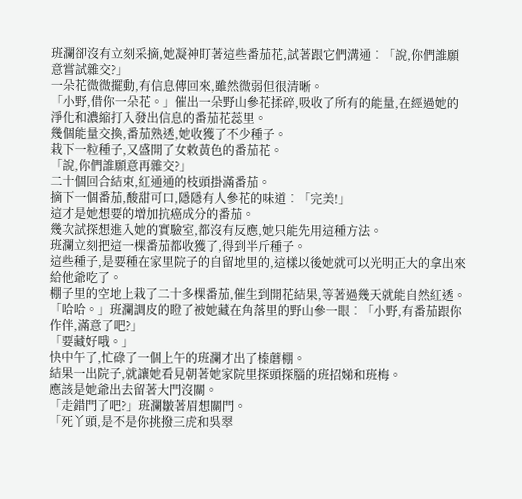班瀾卻沒有立刻采摘,她凝神盯著這些番茄花,試著跟它們溝通︰「說,你們誰願意嘗試雜交?」
一朵花微微擺動,有信息傳回來,雖然微弱但很清晰。
「小野,借你一朵花。」催出一朵野山參花揉碎,吸收了所有的能量,在經過她的淨化和濃縮打入發出信息的番茄花蕊里。
幾個能量交換,番茄熟透,她收獲了不少種子。
栽下一粒種子,又盛開了女敕黃色的番茄花。
「說,你們誰願意再雜交?」
二十個回合結束,紅通通的枝頭掛滿番茄。
摘下一個番茄,酸甜可口,隱隱有人參花的味道︰「完美!」
這才是她想要的增加抗癌成分的番茄。
幾次試探想進入她的實驗室,都沒有反應,她只能先用這種方法。
班瀾立刻把這一棵番茄都收獲了,得到半斤種子。
這些種子,是要種在家里院子的自留地里的,這樣以後她就可以光明正大的拿出來給他爺吃了。
棚子里的空地上栽了二十多棵番茄,催生到開花結果,等著過幾天就能自然紅透。
「哈哈。」班瀾調皮的瞪了被她藏在角落里的野山參一眼︰「小野,有番茄跟你作伴,滿意了吧?」
「要藏好哦。」
快中午了,忙碌了一個上午的班瀾才出了榛蘑棚。
結果一出院子,就讓她看見朝著她家院里探頭探腦的班招娣和班梅。
應該是她爺出去留著大門沒關。
「走錯門了吧?」班瀾皺著眉想關門。
「死丫頭,是不是你挑撥三虎和吳翠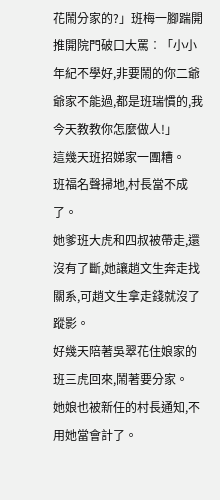花鬧分家的?」班梅一腳踹開推開院門破口大罵︰「小小年紀不學好,非要鬧的你二爺爺家不能過,都是班瑞慣的,我今天教教你怎麼做人!」
這幾天班招娣家一團糟。
班福名聲掃地,村長當不成了。
她爹班大虎和四叔被帶走,還沒有了斷,她讓趙文生奔走找關系,可趙文生拿走錢就沒了蹤影。
好幾天陪著吳翠花住娘家的班三虎回來,鬧著要分家。
她娘也被新任的村長通知,不用她當會計了。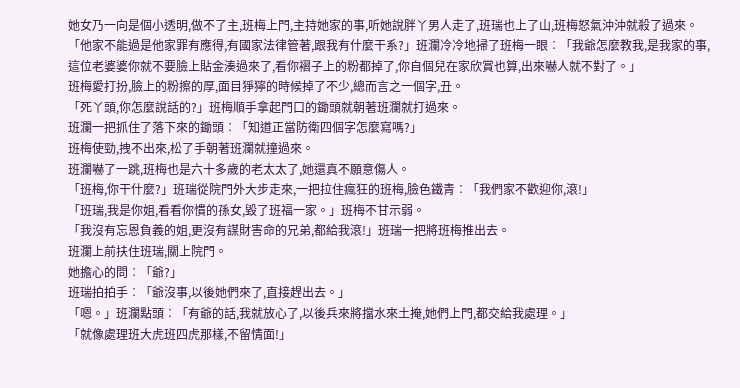她女乃一向是個小透明,做不了主,班梅上門,主持她家的事,听她說胖丫男人走了,班瑞也上了山,班梅怒氣沖沖就殺了過來。
「他家不能過是他家罪有應得,有國家法律管著,跟我有什麼干系?」班瀾冷冷地掃了班梅一眼︰「我爺怎麼教我,是我家的事,這位老婆婆你就不要臉上貼金湊過來了,看你褶子上的粉都掉了,你自個兒在家欣賞也算,出來嚇人就不對了。」
班梅愛打扮,臉上的粉擦的厚,面目猙獰的時候掉了不少,總而言之一個字,丑。
「死丫頭,你怎麼說話的?」班梅順手拿起門口的鋤頭就朝著班瀾就打過來。
班瀾一把抓住了落下來的鋤頭︰「知道正當防衛四個字怎麼寫嗎?」
班梅使勁,拽不出來,松了手朝著班瀾就撞過來。
班瀾嚇了一跳,班梅也是六十多歲的老太太了,她還真不願意傷人。
「班梅,你干什麼?」班瑞從院門外大步走來,一把拉住瘋狂的班梅,臉色鐵青︰「我們家不歡迎你,滾!」
「班瑞,我是你姐,看看你慣的孫女,毀了班福一家。」班梅不甘示弱。
「我沒有忘恩負義的姐,更沒有謀財害命的兄弟,都給我滾!」班瑞一把將班梅推出去。
班瀾上前扶住班瑞,關上院門。
她擔心的問︰「爺?」
班瑞拍拍手︰「爺沒事,以後她們來了,直接趕出去。」
「嗯。」班瀾點頭︰「有爺的話,我就放心了,以後兵來將擋水來土掩,她們上門,都交給我處理。」
「就像處理班大虎班四虎那樣,不留情面!」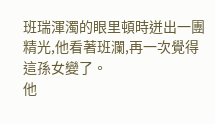班瑞渾濁的眼里頓時迸出一團精光,他看著班瀾,再一次覺得這孫女變了。
他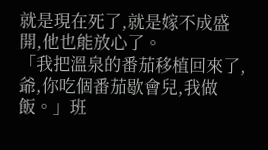就是現在死了,就是嫁不成盛開,他也能放心了。
「我把溫泉的番茄移植回來了,爺,你吃個番茄歇會兒,我做飯。」班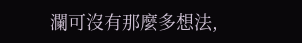瀾可沒有那麼多想法,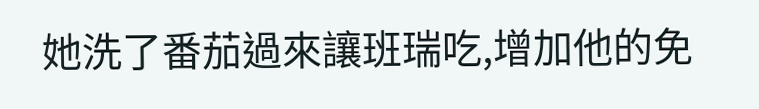她洗了番茄過來讓班瑞吃,增加他的免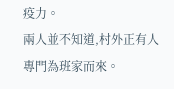疫力。
兩人並不知道,村外正有人專門為班家而來。